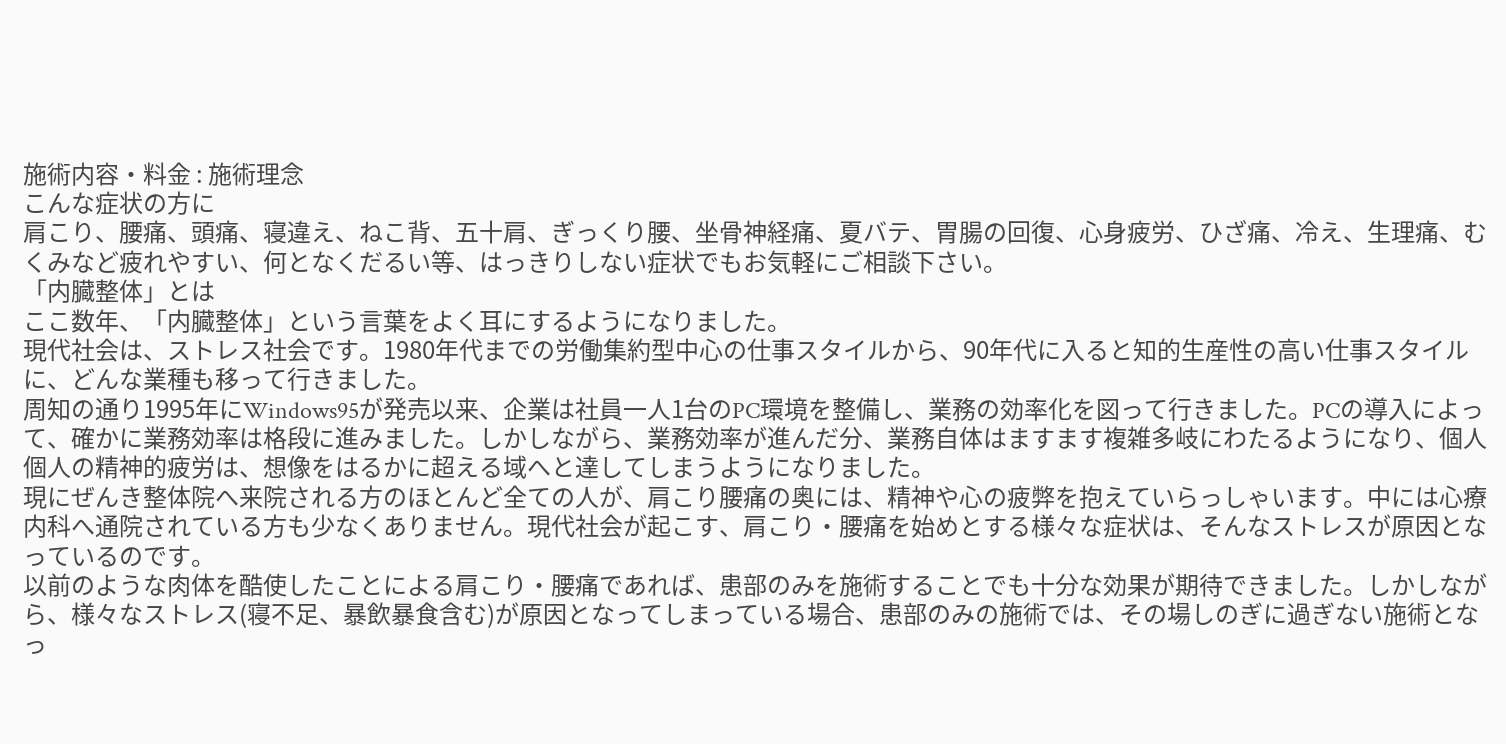施術内容・料金 : 施術理念
こんな症状の方に
肩こり、腰痛、頭痛、寝違え、ねこ背、五十肩、ぎっくり腰、坐骨神経痛、夏バテ、胃腸の回復、心身疲労、ひざ痛、冷え、生理痛、むくみなど疲れやすい、何となくだるい等、はっきりしない症状でもお気軽にご相談下さい。
「内臓整体」とは
ここ数年、「内臓整体」という言葉をよく耳にするようになりました。
現代社会は、ストレス社会です。1980年代までの労働集約型中心の仕事スタイルから、90年代に入ると知的生産性の高い仕事スタイルに、どんな業種も移って行きました。
周知の通り1995年にWindows95が発売以来、企業は社員一人1台のPC環境を整備し、業務の効率化を図って行きました。PCの導入によって、確かに業務効率は格段に進みました。しかしながら、業務効率が進んだ分、業務自体はますます複雑多岐にわたるようになり、個人個人の精神的疲労は、想像をはるかに超える域へと達してしまうようになりました。
現にぜんき整体院へ来院される方のほとんど全ての人が、肩こり腰痛の奥には、精神や心の疲弊を抱えていらっしゃいます。中には心療内科へ通院されている方も少なくありません。現代社会が起こす、肩こり・腰痛を始めとする様々な症状は、そんなストレスが原因となっているのです。
以前のような肉体を酷使したことによる肩こり・腰痛であれば、患部のみを施術することでも十分な効果が期待できました。しかしながら、様々なストレス(寝不足、暴飲暴食含む)が原因となってしまっている場合、患部のみの施術では、その場しのぎに過ぎない施術となっ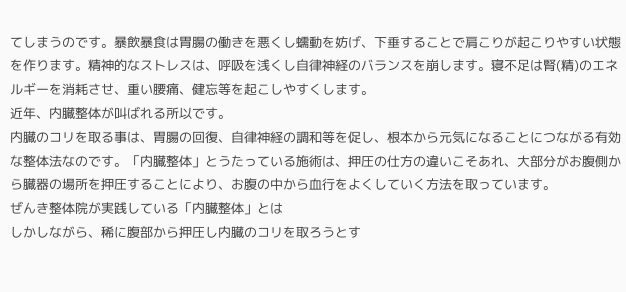てしまうのです。暴飲暴食は胃腸の働きを悪くし蠕動を妨げ、下垂することで肩こりが起こりやすい状態を作ります。精神的なストレスは、呼吸を浅くし自律神経のバランスを崩します。寝不足は腎(精)のエネルギーを消耗させ、重い腰痛、健忘等を起こしやすくします。
近年、内臓整体が叫ばれる所以です。
内臓のコリを取る事は、胃腸の回復、自律神経の調和等を促し、根本から元気になることにつながる有効な整体法なのです。「内臓整体」とうたっている施術は、押圧の仕方の違いこそあれ、大部分がお腹側から臓器の場所を押圧することにより、お腹の中から血行をよくしていく方法を取っています。
ぜんき整体院が実践している「内臓整体」とは
しかしながら、稀に腹部から押圧し内臓のコリを取ろうとす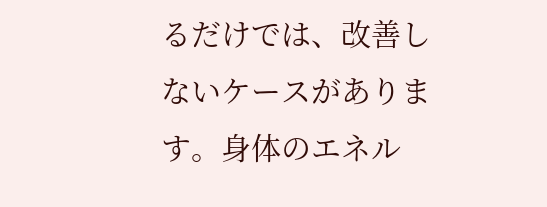るだけでは、改善しないケースがあります。身体のエネル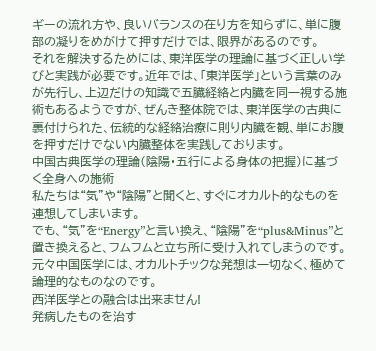ギーの流れ方や、良いバランスの在り方を知らずに、単に腹部の凝りをめがけて押すだけでは、限界があるのです。
それを解決するためには、東洋医学の理論に基づく正しい学びと実践が必要です。近年では、「東洋医学」という言葉のみが先行し、上辺だけの知識で五臓経絡と内臓を同一視する施術もあるようですが、ぜんき整体院では、東洋医学の古典に裏付けられた、伝統的な経絡治療に則り内臓を観、単にお腹を押すだけでない内臓整体を実践しております。
中国古典医学の理論(陰陽・五行による身体の把握)に基づく全身への施術
私たちは“気”や“陰陽”と聞くと、すぐにオカルト的なものを連想してしまいます。
でも、“気”を“Energy”と言い換え、“陰陽”を“plus&Minus”と置き換えると、フムフムと立ち所に受け入れてしまうのです。
元々中国医学には、オカルトチックな発想は一切なく、極めて論理的なものなのです。
西洋医学との融合は出来ません!
発病したものを治す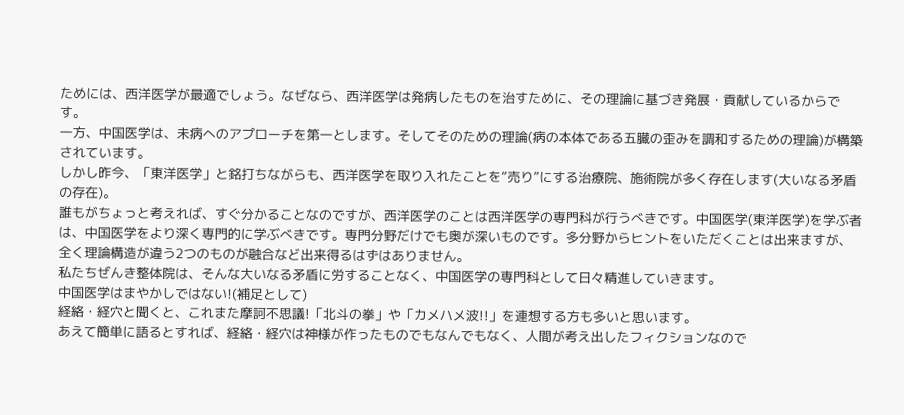ためには、西洋医学が最適でしょう。なぜなら、西洋医学は発病したものを治すために、その理論に基づき発展・貢献しているからです。
一方、中国医学は、未病へのアプローチを第一とします。そしてそのための理論(病の本体である五臓の歪みを調和するための理論)が構築されています。
しかし昨今、「東洋医学」と銘打ちながらも、西洋医学を取り入れたことを“売り”にする治療院、施術院が多く存在します(大いなる矛盾の存在)。
誰もがちょっと考えれば、すぐ分かることなのですが、西洋医学のことは西洋医学の専門科が行うべきです。中国医学(東洋医学)を学ぶ者は、中国医学をより深く専門的に学ぶべきです。専門分野だけでも奥が深いものです。多分野からヒントをいただくことは出来ますが、全く理論構造が違う2つのものが融合など出来得るはずはありません。
私たちぜんき整体院は、そんな大いなる矛盾に労することなく、中国医学の専門科として日々精進していきます。
中国医学はまやかしではない!(補足として)
経絡・経穴と聞くと、これまた摩訶不思議!「北斗の拳」や「カメハメ波!!」を連想する方も多いと思います。
あえて簡単に語るとすれば、経絡・経穴は神様が作ったものでもなんでもなく、人間が考え出したフィクションなので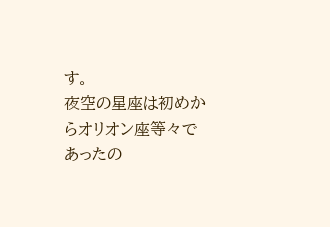す。
夜空の星座は初めからオリオン座等々であったの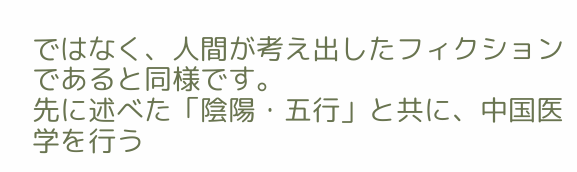ではなく、人間が考え出したフィクションであると同様です。
先に述べた「陰陽・五行」と共に、中国医学を行う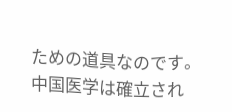ための道具なのです。
中国医学は確立され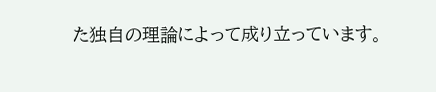た独自の理論によって成り立っています。